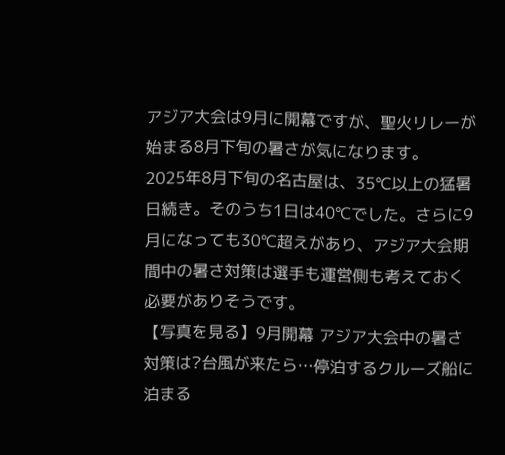アジア大会は9月に開幕ですが、聖火リレーが始まる8月下旬の暑さが気になります。
2025年8月下旬の名古屋は、35℃以上の猛暑日続き。そのうち1日は40℃でした。さらに9月になっても30℃超えがあり、アジア大会期間中の暑さ対策は選手も運営側も考えておく必要がありそうです。
【写真を見る】9月開幕 アジア大会中の暑さ対策は?台風が来たら…停泊するクルーズ船に泊まる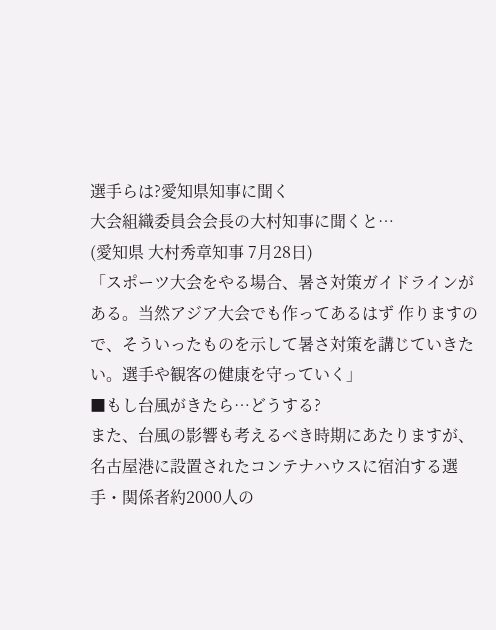選手らは?愛知県知事に聞く
大会組織委員会会長の大村知事に聞くと…
(愛知県 大村秀章知事 7月28日)
「スポーツ大会をやる場合、暑さ対策ガイドラインがある。当然アジア大会でも作ってあるはず 作りますので、そういったものを示して暑さ対策を講じていきたい。選手や観客の健康を守っていく」
■もし台風がきたら…どうする?
また、台風の影響も考えるべき時期にあたりますが、名古屋港に設置されたコンテナハウスに宿泊する選手・関係者約2000人の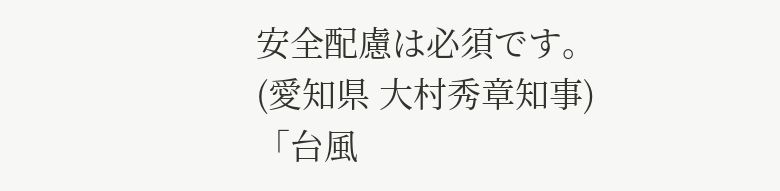安全配慮は必須です。
(愛知県 大村秀章知事)
「台風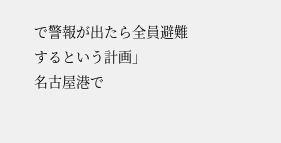で警報が出たら全員避難するという計画」
名古屋港で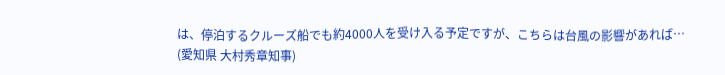は、停泊するクルーズ船でも約4000人を受け入る予定ですが、こちらは台風の影響があれば…
(愛知県 大村秀章知事)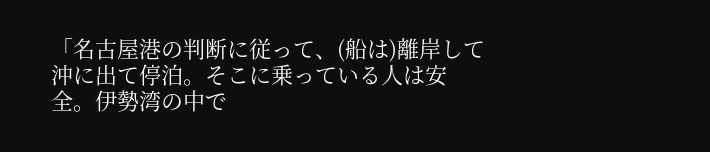「名古屋港の判断に従って、(船は)離岸して沖に出て停泊。そこに乗っている人は安全。伊勢湾の中で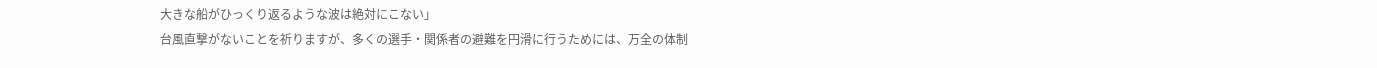大きな船がひっくり返るような波は絶対にこない」
台風直撃がないことを祈りますが、多くの選手・関係者の避難を円滑に行うためには、万全の体制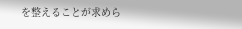を整えることが求めら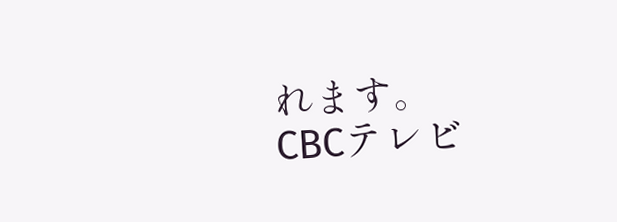れます。
CBCテレビ